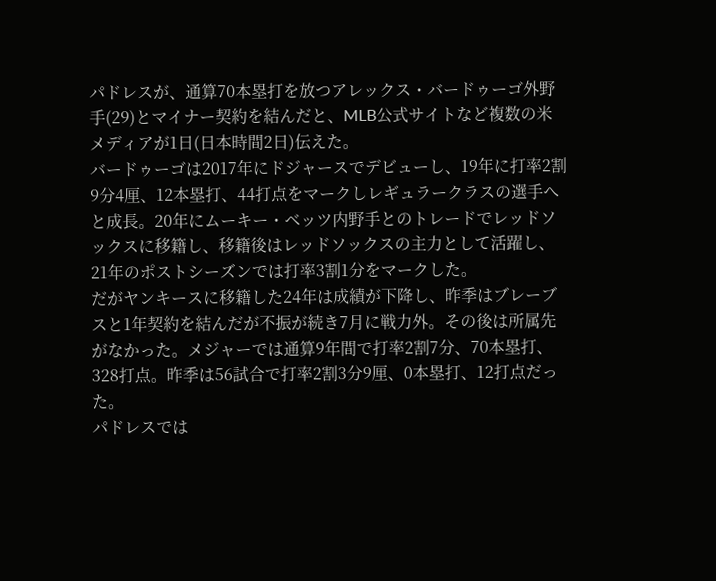パドレスが、通算70本塁打を放つアレックス・バードゥーゴ外野手(29)とマイナー契約を結んだと、MLB公式サイトなど複数の米メディアが1日(日本時間2日)伝えた。
バードゥーゴは2017年にドジャースでデビューし、19年に打率2割9分4厘、12本塁打、44打点をマークしレギュラークラスの選手へと成長。20年にムーキー・ベッツ内野手とのトレードでレッドソックスに移籍し、移籍後はレッドソックスの主力として活躍し、21年のポストシーズンでは打率3割1分をマークした。
だがヤンキースに移籍した24年は成績が下降し、昨季はブレーブスと1年契約を結んだが不振が続き7月に戦力外。その後は所属先がなかった。メジャーでは通算9年間で打率2割7分、70本塁打、328打点。昨季は56試合で打率2割3分9厘、0本塁打、12打点だった。
パドレスでは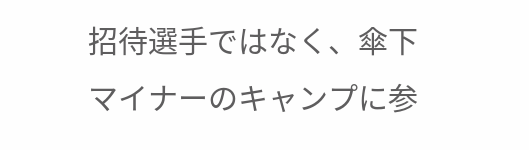招待選手ではなく、傘下マイナーのキャンプに参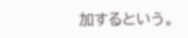加するという。